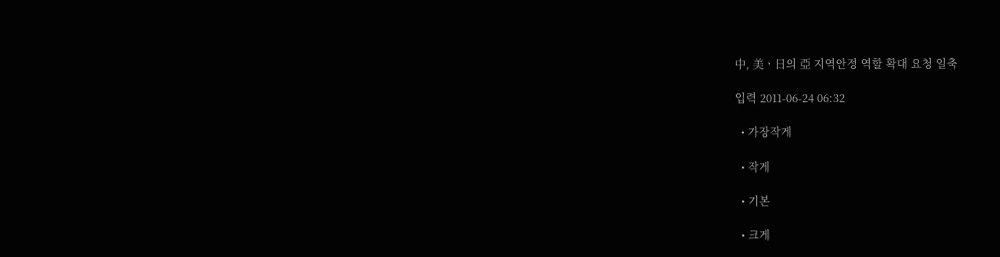中, 美ㆍ日의 亞 지역안정 역할 확대 요청 일축

입력 2011-06-24 06:32

  • 가장작게

  • 작게

  • 기본

  • 크게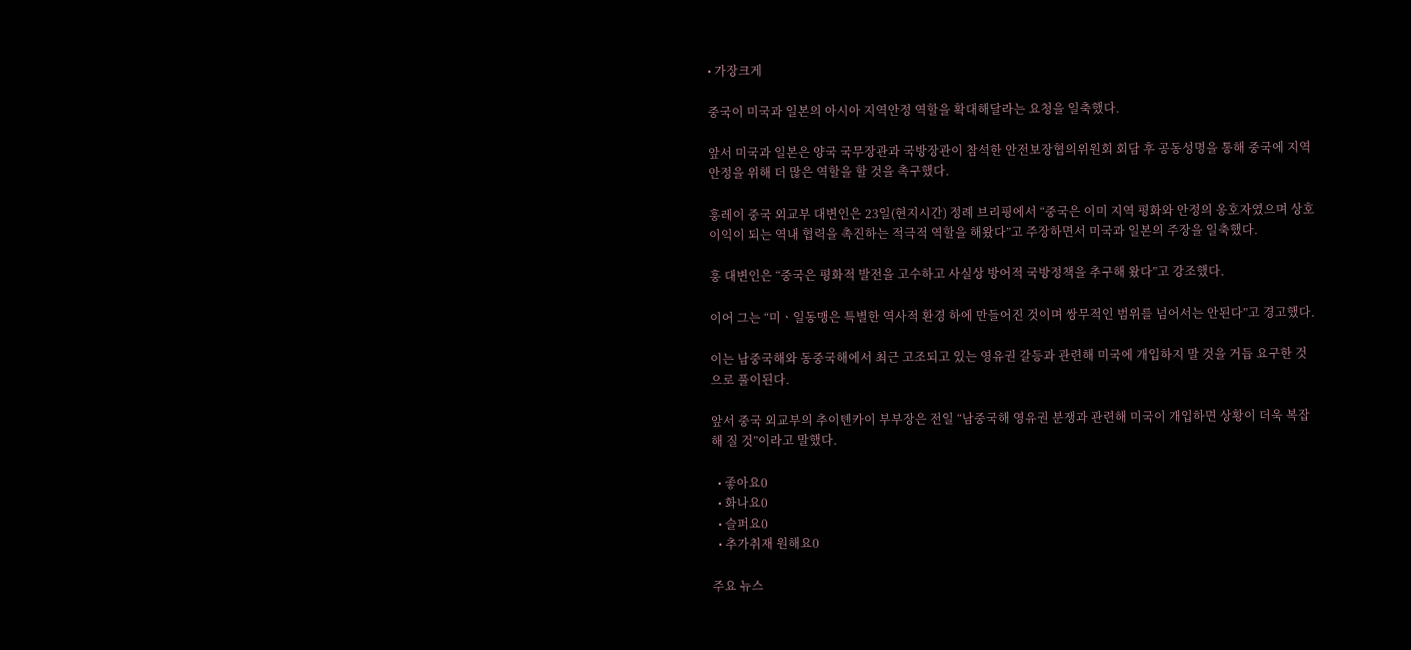• 가장크게

중국이 미국과 일본의 아시아 지역안정 역할을 확대해달라는 요청을 일축했다.

앞서 미국과 일본은 양국 국무장관과 국방장관이 참석한 안전보장협의위원회 회담 후 공동성명을 통해 중국에 지역 안정을 위해 더 많은 역할을 할 것을 촉구했다.

훙레이 중국 외교부 대변인은 23일(현지시간) 정례 브리핑에서 “중국은 이미 지역 평화와 안정의 옹호자였으며 상호 이익이 되는 역내 협력을 촉진하는 적극적 역할을 해왔다”고 주장하면서 미국과 일본의 주장을 일축했다.

훙 대변인은 “중국은 평화적 발전을 고수하고 사실상 방어적 국방정책을 추구해 왔다”고 강조했다.

이어 그는 “미ㆍ일동맹은 특별한 역사적 환경 하에 만들어진 것이며 쌍무적인 범위를 넘어서는 안된다”고 경고했다.

이는 남중국해와 동중국해에서 최근 고조되고 있는 영유권 갈등과 관련해 미국에 개입하지 말 것을 거듭 요구한 것으로 풀이된다.

앞서 중국 외교부의 추이톈카이 부부장은 전일 “남중국해 영유권 분쟁과 관련해 미국이 개입하면 상황이 더욱 복잡해 질 것”이라고 말했다.

  • 좋아요0
  • 화나요0
  • 슬퍼요0
  • 추가취재 원해요0

주요 뉴스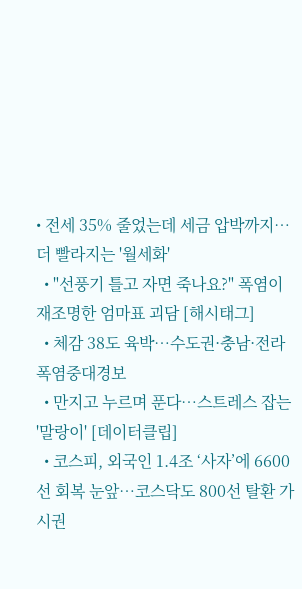• 전세 35% 줄었는데 세금 압박까지⋯더 빨라지는 '월세화'
  • "선풍기 틀고 자면 죽나요?" 폭염이 재조명한 엄마표 괴담 [해시태그]
  • 체감 38도 육박…수도권·충남·전라 폭염중대경보
  • 만지고 누르며 푼다…스트레스 잡는 '말랑이' [데이터클립]
  • 코스피, 외국인 1.4조 ‘사자’에 6600선 회복 눈앞…코스닥도 800선 탈환 가시권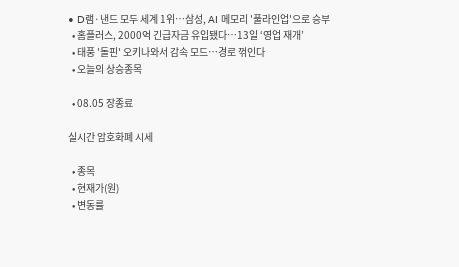• D램·낸드 모두 세계 1위…삼성, AI 메모리 '풀라인업'으로 승부
  • 홈플러스, 2000억 긴급자금 유입됐다…13일 ‘영업 재개’
  • 태풍 '돌핀' 오키나와서 감속 모드…경로 꺾인다
  • 오늘의 상승종목

  • 08.05 장종료

실시간 암호화폐 시세

  • 종목
  • 현재가(원)
  • 변동률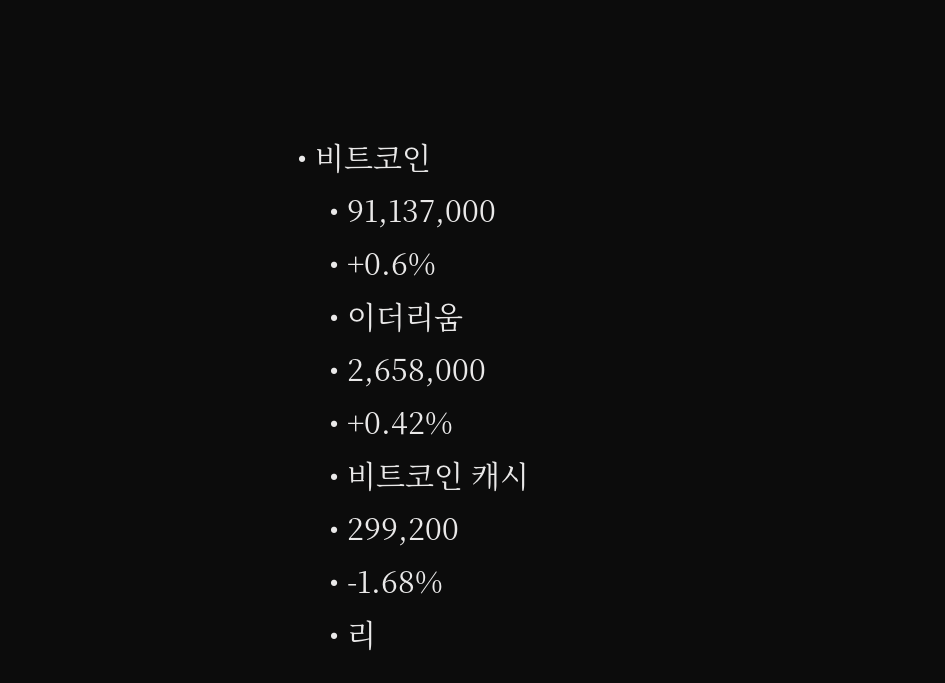• 비트코인
    • 91,137,000
    • +0.6%
    • 이더리움
    • 2,658,000
    • +0.42%
    • 비트코인 캐시
    • 299,200
    • -1.68%
    • 리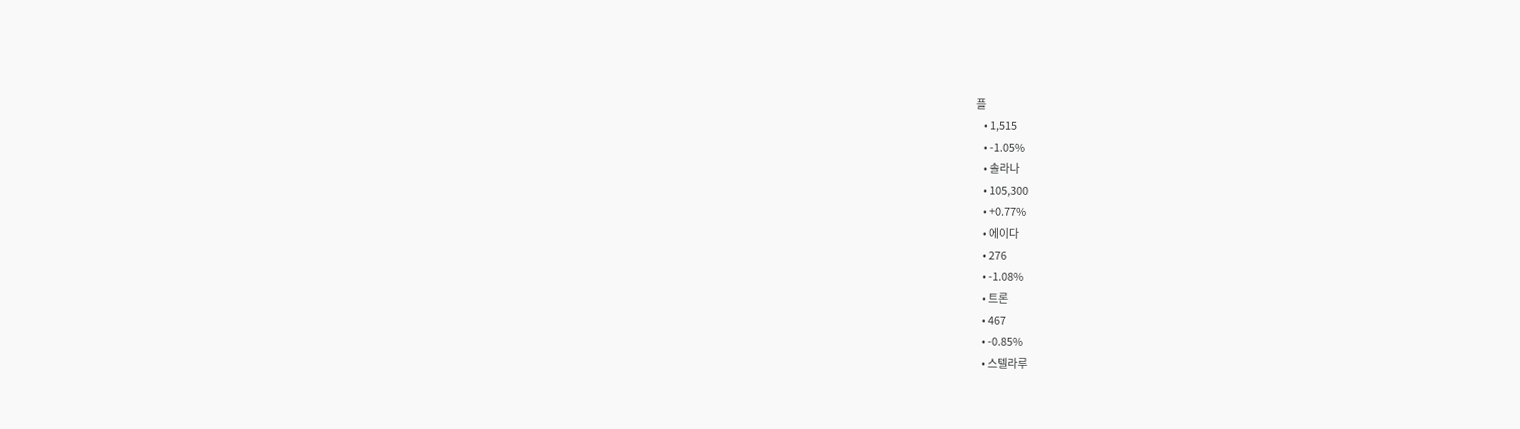플
    • 1,515
    • -1.05%
    • 솔라나
    • 105,300
    • +0.77%
    • 에이다
    • 276
    • -1.08%
    • 트론
    • 467
    • -0.85%
    • 스텔라루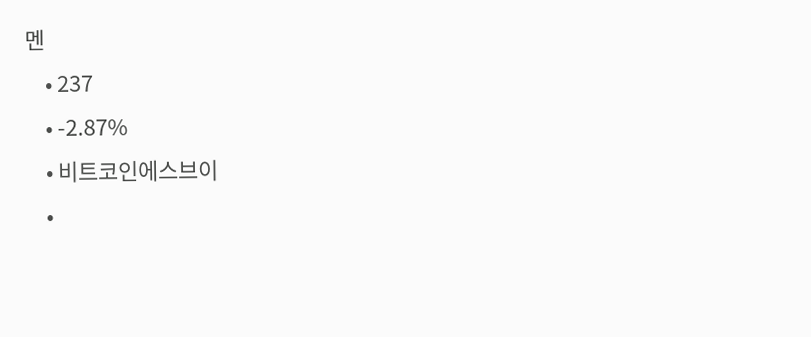멘
    • 237
    • -2.87%
    • 비트코인에스브이
    •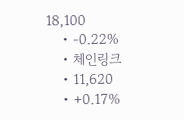18,100
    • -0.22%
    • 체인링크
    • 11,620
    • +0.17%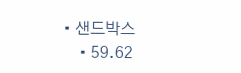• 샌드박스
    • 59.62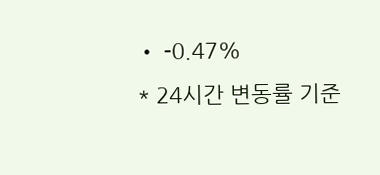• -0.47%
* 24시간 변동률 기준